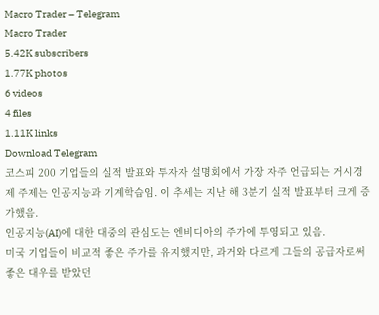Macro Trader – Telegram
Macro Trader
5.42K subscribers
1.77K photos
6 videos
4 files
1.11K links
Download Telegram
코스피 200 기업들의 실적 발표와 투자자 설명회에서 가장 자주 언급되는 거시경제 주제는 인공지능과 기계학습임. 이 추세는 지난 해 3분기 실적 발표부터 크게 증가했음.
인공지능(AI)에 대한 대중의 관심도는 엔비디아의 주가에 투영되고 있음.
미국 기업들이 비교적 좋은 주가를 유지했지만, 과거와 다르게 그들의 공급자로써 좋은 대우를 받았던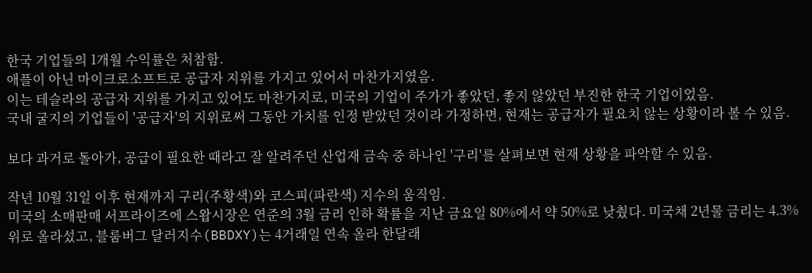한국 기업들의 1개월 수익률은 처참함.
애플이 아닌 마이크로소프트로 공급자 지위를 가지고 있어서 마찬가지였음.
이는 테슬라의 공급자 지위를 가지고 있어도 마찬가지로, 미국의 기업이 주가가 좋았던, 좋지 않았던 부진한 한국 기업이었음.
국내 굴지의 기업들이 '공급자'의 지위로써 그동안 가치를 인정 받았던 것이라 가정하면, 현재는 공급자가 필요치 않는 상황이라 볼 수 있음.

보다 과거로 돌아가, 공급이 필요한 때라고 잘 알려주던 산업재 금속 중 하나인 '구리'를 살펴보면 현재 상황을 파악할 수 있음.

작년 10월 31일 이후 현재까지 구리(주황색)와 코스피(파란색) 지수의 움직임.
미국의 소매판매 서프라이즈에 스왑시장은 연준의 3월 금리 인하 확률을 지난 금요일 80%에서 약 50%로 낮췄다. 미국채 2년물 금리는 4.3% 위로 올라섰고, 블룸버그 달러지수(BBDXY)는 4거래일 연속 올라 한달래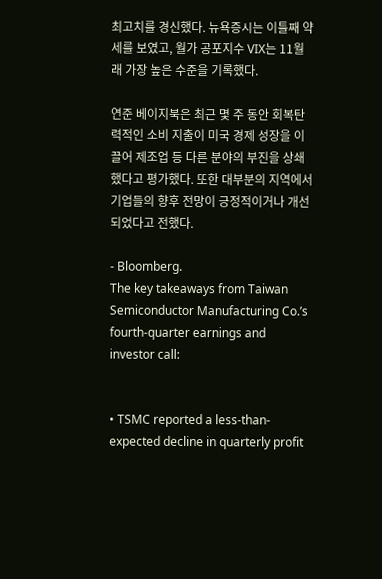최고치를 경신했다. 뉴욕증시는 이틀째 약세를 보였고, 월가 공포지수 VIX는 11월래 가장 높은 수준을 기록했다.

연준 베이지북은 최근 몇 주 동안 회복탄력적인 소비 지출이 미국 경제 성장을 이끌어 제조업 등 다른 분야의 부진을 상쇄했다고 평가했다. 또한 대부분의 지역에서 기업들의 향후 전망이 긍정적이거나 개선되었다고 전했다.

- Bloomberg.
The key takeaways from Taiwan Semiconductor Manufacturing Co.’s fourth-quarter earnings and investor call:


• TSMC reported a less-than-expected decline in quarterly profit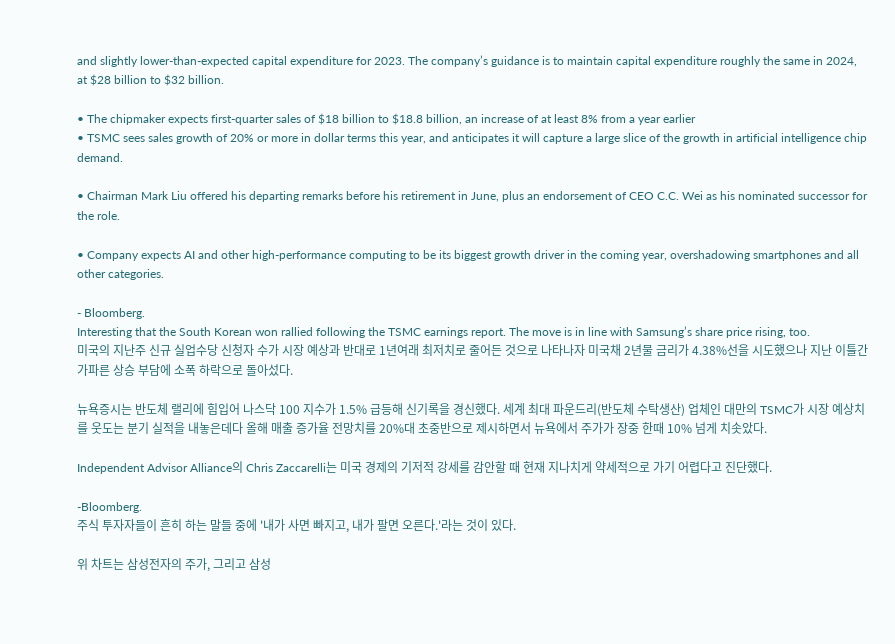and slightly lower-than-expected capital expenditure for 2023. The company’s guidance is to maintain capital expenditure roughly the same in 2024, at $28 billion to $32 billion.

• The chipmaker expects first-quarter sales of $18 billion to $18.8 billion, an increase of at least 8% from a year earlier
• TSMC sees sales growth of 20% or more in dollar terms this year, and anticipates it will capture a large slice of the growth in artificial intelligence chip demand.

• Chairman Mark Liu offered his departing remarks before his retirement in June, plus an endorsement of CEO C.C. Wei as his nominated successor for the role.

• Company expects AI and other high-performance computing to be its biggest growth driver in the coming year, overshadowing smartphones and all other categories.

- Bloomberg.
Interesting that the South Korean won rallied following the TSMC earnings report. The move is in line with Samsung’s share price rising, too.
미국의 지난주 신규 실업수당 신청자 수가 시장 예상과 반대로 1년여래 최저치로 줄어든 것으로 나타나자 미국채 2년물 금리가 4.38%선을 시도했으나 지난 이틀간 가파른 상승 부담에 소폭 하락으로 돌아섰다.

뉴욕증시는 반도체 랠리에 힘입어 나스닥 100 지수가 1.5% 급등해 신기록을 경신했다. 세계 최대 파운드리(반도체 수탁생산) 업체인 대만의 TSMC가 시장 예상치를 웃도는 분기 실적을 내놓은데다 올해 매출 증가율 전망치를 20%대 초중반으로 제시하면서 뉴욕에서 주가가 장중 한때 10% 넘게 치솟았다.

Independent Advisor Alliance의 Chris Zaccarelli는 미국 경제의 기저적 강세를 감안할 때 현재 지나치게 약세적으로 가기 어렵다고 진단했다.

-Bloomberg.
주식 투자자들이 흔히 하는 말들 중에 '내가 사면 빠지고, 내가 팔면 오른다.'라는 것이 있다.

위 차트는 삼성전자의 주가, 그리고 삼성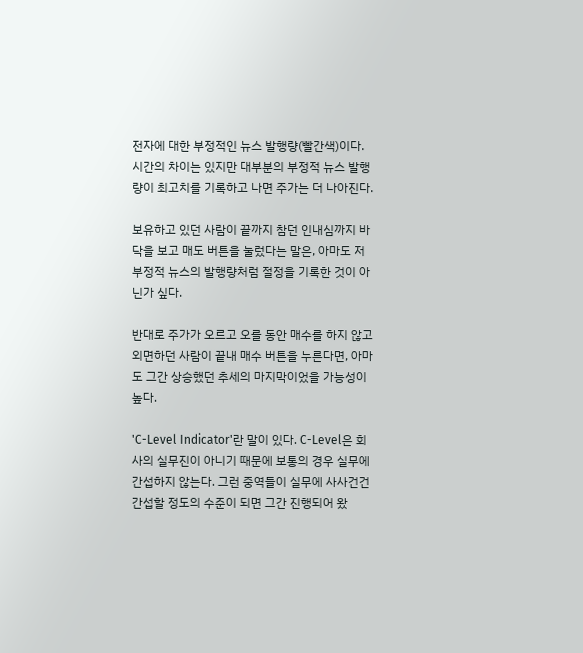전자에 대한 부정적인 뉴스 발행량(빨간색)이다. 시간의 차이는 있지만 대부분의 부정적 뉴스 발행량이 최고치를 기록하고 나면 주가는 더 나아진다.

보유하고 있던 사람이 끝까지 참던 인내심까지 바닥을 보고 매도 버튼을 눌렀다는 말은, 아마도 저 부정적 뉴스의 발행량처럼 절정을 기록한 것이 아닌가 싶다.

반대로 주가가 오르고 오를 동안 매수를 하지 않고 외면하던 사람이 끝내 매수 버튼을 누른다면, 아마도 그간 상승했던 추세의 마지막이었을 가능성이 높다.

'C-Level Indicator'란 말이 있다. C-Level은 회사의 실무진이 아니기 때문에 보통의 경우 실무에 간섭하지 않는다. 그런 중역들이 실무에 사사건건 간섭할 정도의 수준이 되면 그간 진행되어 왔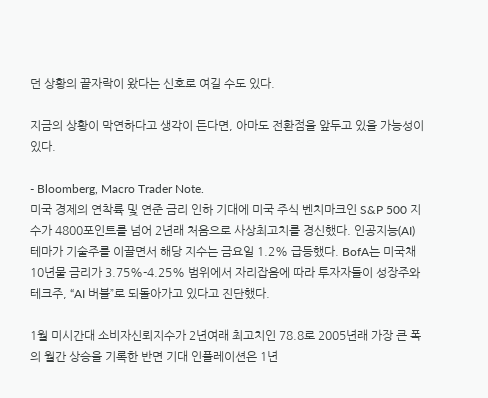던 상황의 끝자락이 왔다는 신호로 여길 수도 있다.

지금의 상황이 막연하다고 생각이 든다면, 아마도 전환점을 앞두고 있을 가능성이 있다.

- Bloomberg, Macro Trader Note.
미국 경제의 연착륙 및 연준 금리 인하 기대에 미국 주식 벤치마크인 S&P 500 지수가 4800포인트를 넘어 2년래 처음으로 사상최고치를 경신했다. 인공지능(AI) 테마가 기술주를 이끌면서 해당 지수는 금요일 1.2% 급등했다. BofA는 미국채 10년물 금리가 3.75%-4.25% 범위에서 자리잡음에 따라 투자자들이 성장주와 테크주, “AI 버블”로 되돌아가고 있다고 진단했다.

1월 미시간대 소비자신뢰지수가 2년여래 최고치인 78.8로 2005년래 가장 큰 폭의 월간 상승을 기록한 반면 기대 인플레이션은 1년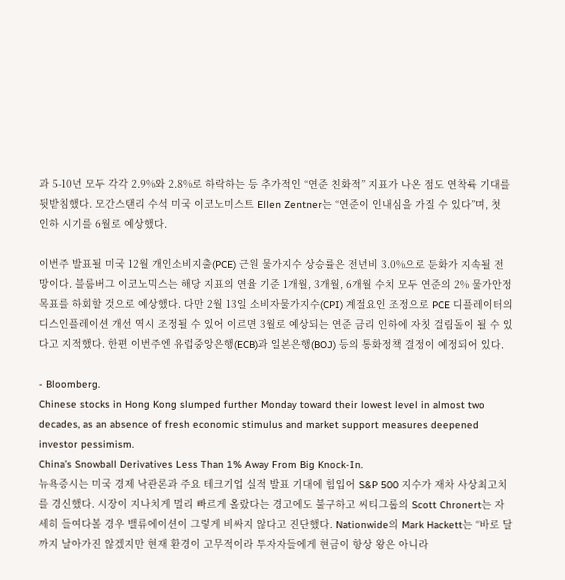과 5-10년 모두 각각 2.9%와 2.8%로 하락하는 등 추가적인 “연준 친화적” 지표가 나온 점도 연착륙 기대를 뒷받침했다. 모간스탠리 수석 미국 이코노미스트 Ellen Zentner는 “연준이 인내심을 가질 수 있다”며, 첫 인하 시기를 6월로 예상했다.

이번주 발표될 미국 12월 개인소비지출(PCE) 근원 물가지수 상승률은 전년비 3.0%으로 둔화가 지속될 전망이다. 블룸버그 이코노믹스는 해당 지표의 연율 기준 1개월, 3개월, 6개월 수치 모두 연준의 2% 물가안정 목표를 하회할 것으로 예상했다. 다만 2월 13일 소비자물가지수(CPI) 계절요인 조정으로 PCE 디플레이터의 디스인플레이션 개선 역시 조정될 수 있어 이르면 3월로 예상되는 연준 금리 인하에 자칫 걸림돌이 될 수 있다고 지적했다. 한편 이번주엔 유럽중앙은행(ECB)과 일본은행(BOJ) 등의 통화정책 결정이 예정되어 있다.

- Bloomberg.
Chinese stocks in Hong Kong slumped further Monday toward their lowest level in almost two decades, as an absence of fresh economic stimulus and market support measures deepened investor pessimism.
China’s Snowball Derivatives Less Than 1% Away From Big Knock-In.
뉴욕증시는 미국 경제 낙관론과 주요 테크기업 실적 발표 기대에 힘입어 S&P 500 지수가 재차 사상최고치를 경신했다. 시장이 지나치게 멀리 빠르게 올랐다는 경고에도 불구하고 씨티그룹의 Scott Chronert는 자세히 들여다볼 경우 밸류에이션이 그렇게 비싸지 않다고 진단했다. Nationwide의 Mark Hackett는 “바로 달까지 날아가진 않겠지만 현재 환경이 고무적이라 투자자들에게 현금이 항상 왕은 아니라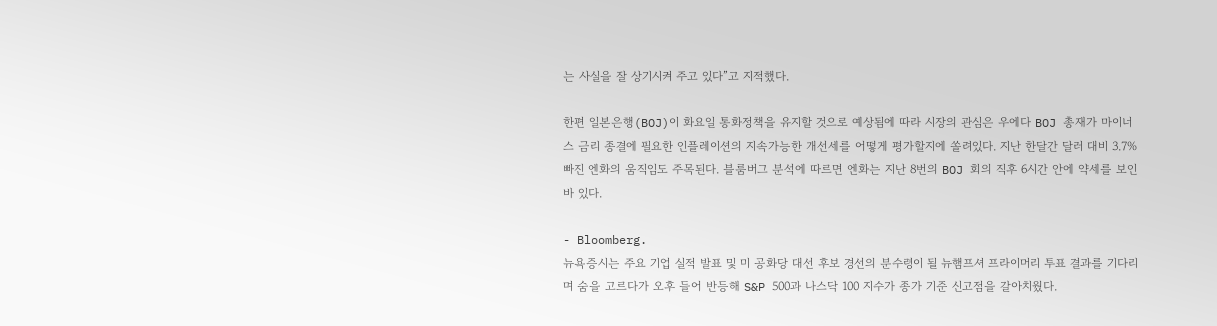는 사실을 잘 상기시켜 주고 있다”고 지적했다.

한편 일본은행(BOJ)이 화요일 통화정책을 유지할 것으로 예상됨에 따라 시장의 관심은 우에다 BOJ 총재가 마이너스 금리 종결에 필요한 인플레이션의 지속가능한 개선세를 어떻게 평가할지에 쏠려있다. 지난 한달간 달러 대비 3.7% 빠진 엔화의 움직임도 주목된다. 블룸버그 분석에 따르면 엔화는 지난 8번의 BOJ 회의 직후 6시간 안에 약세를 보인 바 있다.

- Bloomberg.
뉴욕증시는 주요 기업 실적 발표 및 미 공화당 대선 후보 경선의 분수령이 될 뉴햄프셔 프라이머리 투표 결과를 기다리며 숨을 고르다가 오후 들어 반등해 S&P 500과 나스닥 100 지수가 종가 기준 신고점을 갈아치웠다.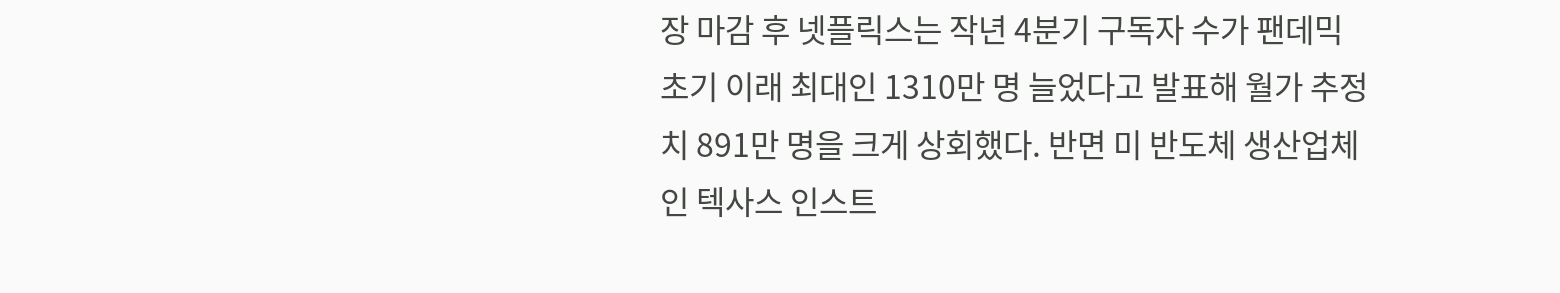장 마감 후 넷플릭스는 작년 4분기 구독자 수가 팬데믹 초기 이래 최대인 1310만 명 늘었다고 발표해 월가 추정치 891만 명을 크게 상회했다. 반면 미 반도체 생산업체인 텍사스 인스트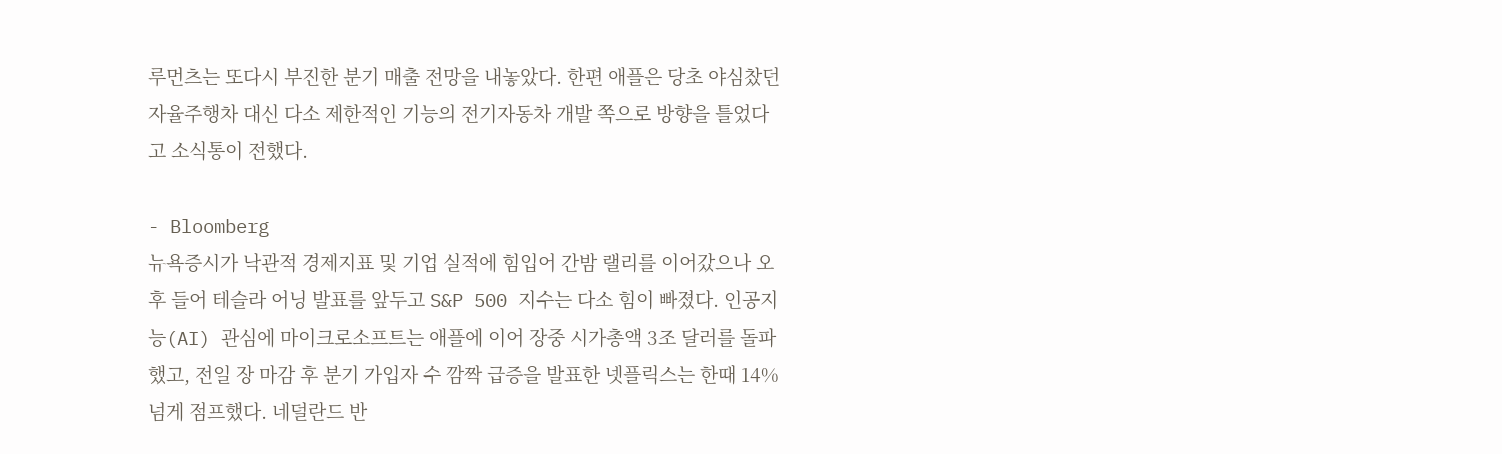루먼츠는 또다시 부진한 분기 매출 전망을 내놓았다. 한편 애플은 당초 야심찼던 자율주행차 대신 다소 제한적인 기능의 전기자동차 개발 쪽으로 방향을 틀었다고 소식통이 전했다.

- Bloomberg
뉴욕증시가 낙관적 경제지표 및 기업 실적에 힘입어 간밤 랠리를 이어갔으나 오후 들어 테슬라 어닝 발표를 앞두고 S&P 500 지수는 다소 힘이 빠졌다. 인공지능(AI) 관심에 마이크로소프트는 애플에 이어 장중 시가총액 3조 달러를 돌파했고, 전일 장 마감 후 분기 가입자 수 깜짝 급증을 발표한 넷플릭스는 한때 14% 넘게 점프했다. 네덜란드 반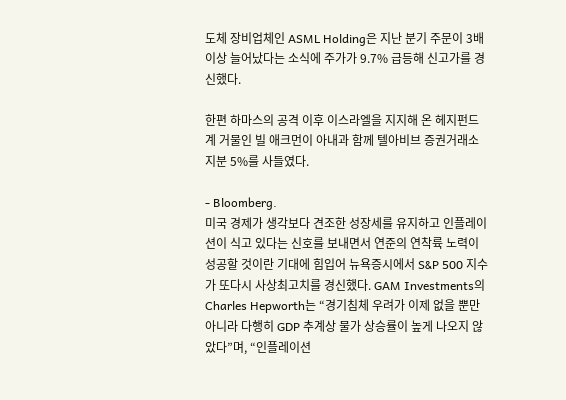도체 장비업체인 ASML Holding은 지난 분기 주문이 3배 이상 늘어났다는 소식에 주가가 9.7% 급등해 신고가를 경신했다.

한편 하마스의 공격 이후 이스라엘을 지지해 온 헤지펀드계 거물인 빌 애크먼이 아내과 함께 텔아비브 증권거래소 지분 5%를 사들였다.

- Bloomberg.
미국 경제가 생각보다 견조한 성장세를 유지하고 인플레이션이 식고 있다는 신호를 보내면서 연준의 연착륙 노력이 성공할 것이란 기대에 힘입어 뉴욕증시에서 S&P 500 지수가 또다시 사상최고치를 경신했다. GAM Investments의 Charles Hepworth는 “경기침체 우려가 이제 없을 뿐만 아니라 다행히 GDP 추계상 물가 상승률이 높게 나오지 않았다”며, “인플레이션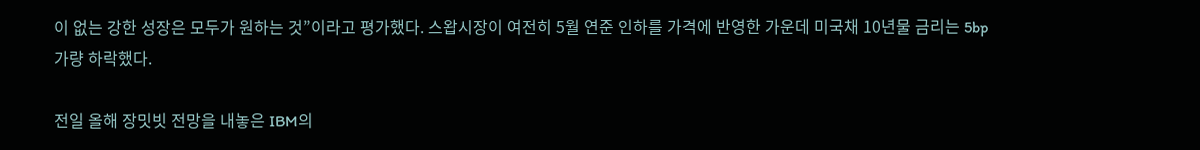이 없는 강한 성장은 모두가 원하는 것”이라고 평가했다. 스왑시장이 여전히 5월 연준 인하를 가격에 반영한 가운데 미국채 10년물 금리는 5bp 가량 하락했다.

전일 올해 장밋빗 전망을 내놓은 IBM의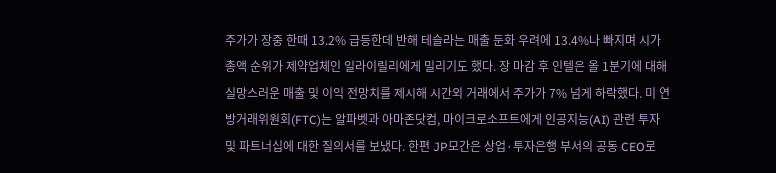주가가 장중 한때 13.2% 급등한데 반해 테슬라는 매출 둔화 우려에 13.4%나 빠지며 시가총액 순위가 제약업체인 일라이릴리에게 밀리기도 했다. 장 마감 후 인텔은 올 1분기에 대해 실망스러운 매출 및 이익 전망치를 제시해 시간외 거래에서 주가가 7% 넘게 하락했다. 미 연방거래위원회(FTC)는 알파벳과 아마존닷컴, 마이크로소프트에게 인공지능(AI) 관련 투자 및 파트너십에 대한 질의서를 보냈다. 한편 JP모간은 상업·투자은행 부서의 공동 CEO로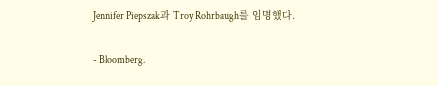Jennifer Piepszak과 Troy Rohrbaugh를 임명했다.

- Bloomberg.